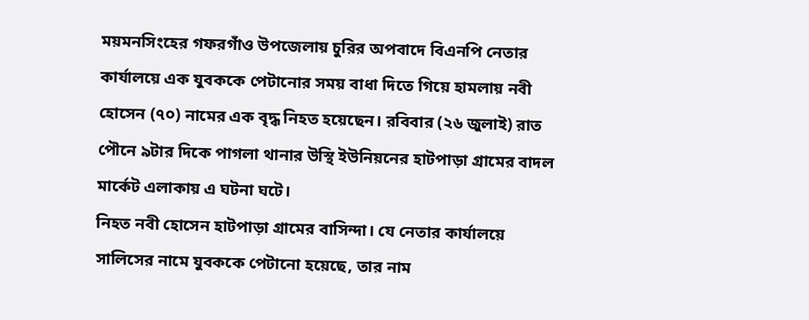ময়মনসিংহের গফরগাঁও উপজেলায় চুরির অপবাদে বিএনপি নেতার কার্যালয়ে এক যুবককে পেটানোর সময় বাধা দিতে গিয়ে হামলায় নবী হোসেন (৭০) নামের এক বৃদ্ধ নিহত হয়েছেন। রবিবার (২৬ জুলাই) রাত পৌনে ৯টার দিকে পাগলা থানার উস্থি ইউনিয়নের হাটপাড়া গ্রামের বাদল মার্কেট এলাকায় এ ঘটনা ঘটে।
নিহত নবী হোসেন হাটপাড়া গ্রামের বাসিন্দা। যে নেতার কার্যালয়ে সালিসের নামে যুবককে পেটানো হয়েছে, তার নাম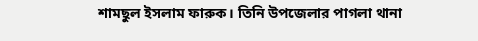শামছুল ইসলাম ফারুক। তিনি উপজেলার পাগলা থানা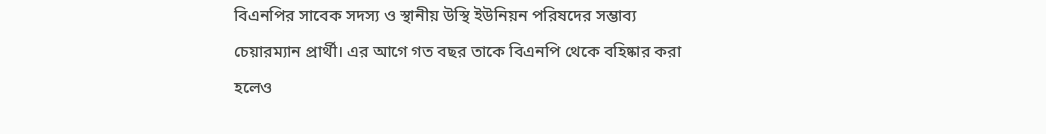বিএনপির সাবেক সদস্য ও স্থানীয় উস্থি ইউনিয়ন পরিষদের সম্ভাব্য চেয়ারম্যান প্রার্থী। এর আগে গত বছর তাকে বিএনপি থেকে বহিষ্কার করা হলেও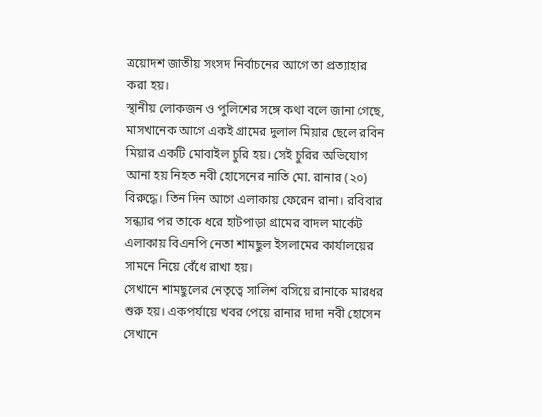ত্রয়োদশ জাতীয় সংসদ নির্বাচনের আগে তা প্রত্যাহার করা হয়।
স্থানীয় লোকজন ও পুলিশের সঙ্গে কথা বলে জানা গেছে, মাসখানেক আগে একই গ্রামের দুলাল মিয়ার ছেলে রবিন মিয়ার একটি মোবাইল চুরি হয়। সেই চুরির অভিযোগ আনা হয় নিহত নবী হোসেনের নাতি মো. রানার (২০) বিরুদ্ধে। তিন দিন আগে এলাকায় ফেরেন রানা। রবিবার সন্ধ্যার পর তাকে ধরে হাটপাড়া গ্রামের বাদল মার্কেট এলাকায় বিএনপি নেতা শামছুল ইসলামের কার্যালয়ের সামনে নিয়ে বেঁধে রাখা হয়।
সেখানে শামছুলের নেতৃত্বে সালিশ বসিয়ে রানাকে মারধর শুরু হয়। একপর্যায়ে খবর পেয়ে রানার দাদা নবী হোসেন সেখানে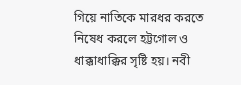গিয়ে নাতিকে মারধর করতে নিষেধ করলে হট্টগোল ও ধাক্কাধাক্কির সৃষ্টি হয়। নবী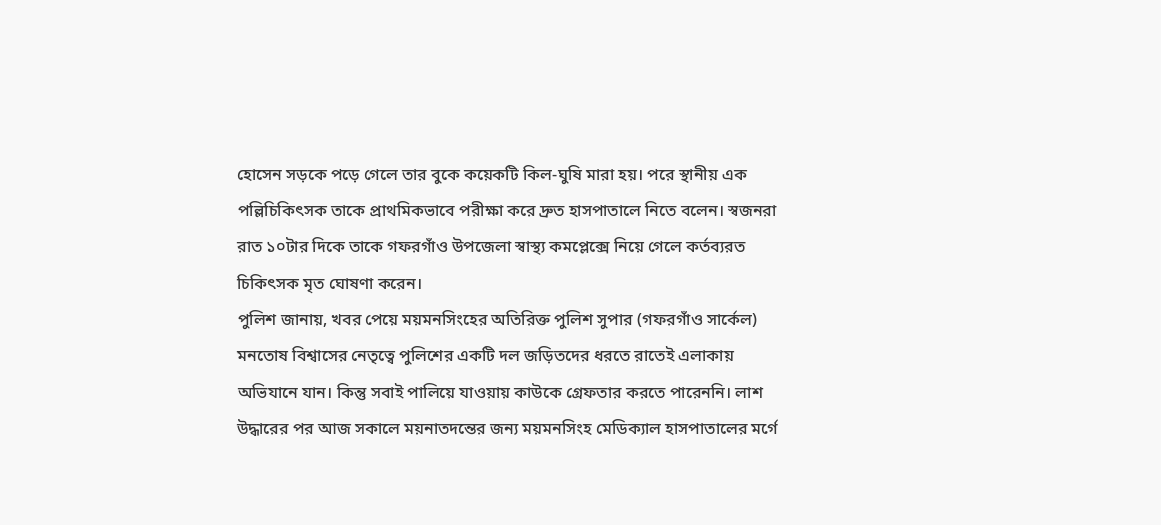হোসেন সড়কে পড়ে গেলে তার বুকে কয়েকটি কিল-ঘুষি মারা হয়। পরে স্থানীয় এক পল্লিচিকিৎসক তাকে প্রাথমিকভাবে পরীক্ষা করে দ্রুত হাসপাতালে নিতে বলেন। স্বজনরা রাত ১০টার দিকে তাকে গফরগাঁও উপজেলা স্বাস্থ্য কমপ্লেক্সে নিয়ে গেলে কর্তব্যরত চিকিৎসক মৃত ঘোষণা করেন।
পুলিশ জানায়, খবর পেয়ে ময়মনসিংহের অতিরিক্ত পুলিশ সুপার (গফরগাঁও সার্কেল) মনতোষ বিশ্বাসের নেতৃত্বে পুলিশের একটি দল জড়িতদের ধরতে রাতেই এলাকায় অভিযানে যান। কিন্তু সবাই পালিয়ে যাওয়ায় কাউকে গ্রেফতার করতে পারেননি। লাশ উদ্ধারের পর আজ সকালে ময়নাতদন্তের জন্য ময়মনসিংহ মেডিক্যাল হাসপাতালের মর্গে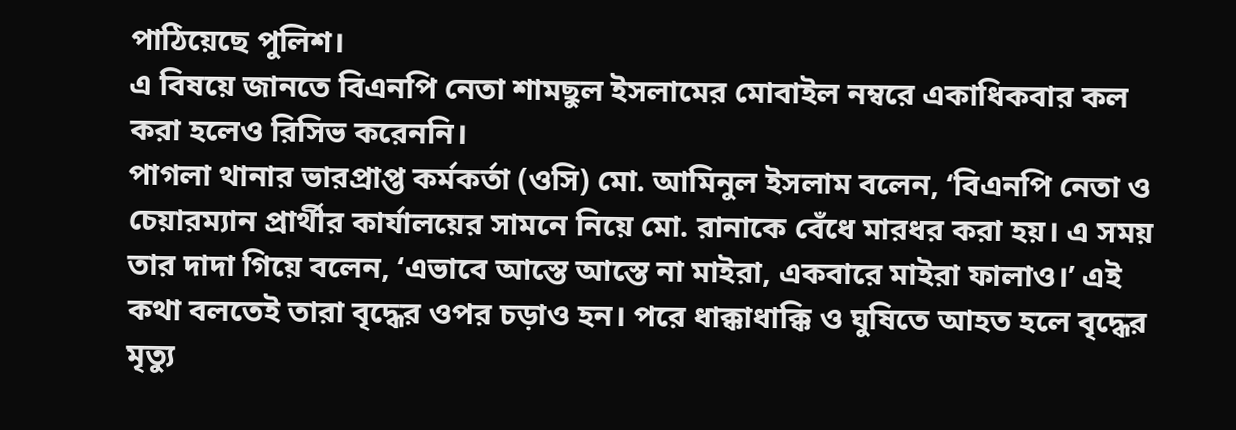পাঠিয়েছে পুলিশ।
এ বিষয়ে জানতে বিএনপি নেতা শামছুল ইসলামের মোবাইল নম্বরে একাধিকবার কল করা হলেও রিসিভ করেননি।
পাগলা থানার ভারপ্রাপ্ত কর্মকর্তা (ওসি) মো. আমিনুল ইসলাম বলেন, ‘বিএনপি নেতা ও চেয়ারম্যান প্রার্থীর কার্যালয়ের সামনে নিয়ে মো. রানাকে বেঁধে মারধর করা হয়। এ সময় তার দাদা গিয়ে বলেন, ‘এভাবে আস্তে আস্তে না মাইরা, একবারে মাইরা ফালাও।’ এই কথা বলতেই তারা বৃদ্ধের ওপর চড়াও হন। পরে ধাক্কাধাক্কি ও ঘুষিতে আহত হলে বৃদ্ধের মৃত্যু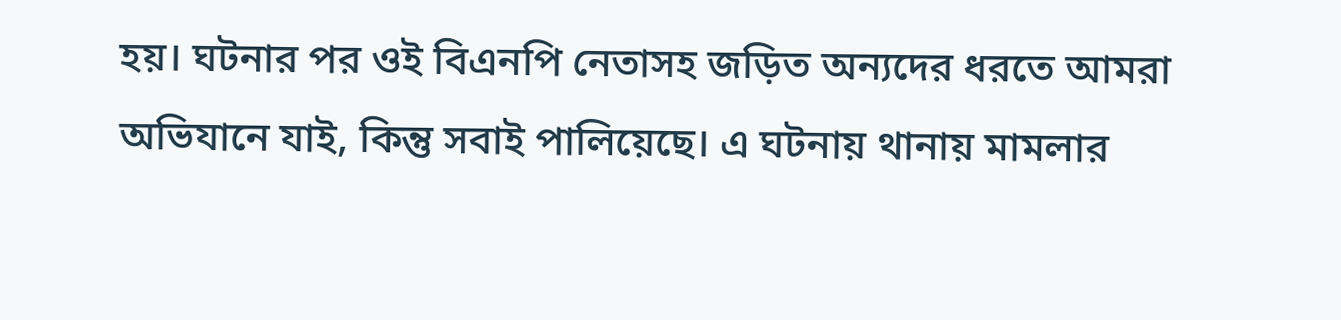হয়। ঘটনার পর ওই বিএনপি নেতাসহ জড়িত অন্যদের ধরতে আমরা অভিযানে যাই, কিন্তু সবাই পালিয়েছে। এ ঘটনায় থানায় মামলার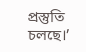প্রস্তুতি চলছে।’